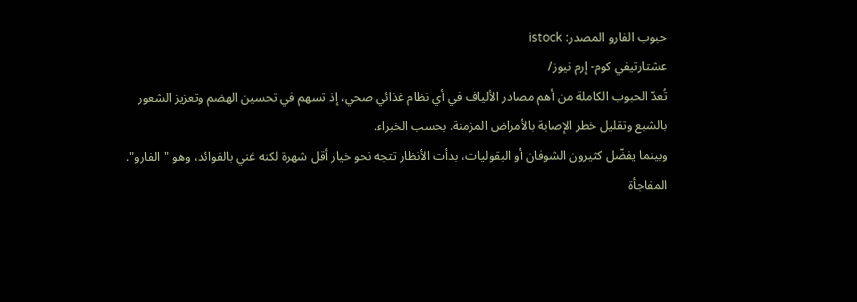حبوب الفارو المصدر: istock
عشتارتيفي كوم- إرم نيوز/
تُعدّ الحبوب الكاملة من أهم مصادر الألياف في أي نظام غذائي صحي، إذ تسهم في تحسين الهضم وتعزيز الشعور بالشبع وتقليل خطر الإصابة بالأمراض المزمنة. بحسب الخبراء.
وبينما يفضّل كثيرون الشوفان أو البقوليات، بدأت الأنظار تتجه نحو خيار أقل شهرة لكنه غني بالفوائد، وهو "الفارو".
المفاجأة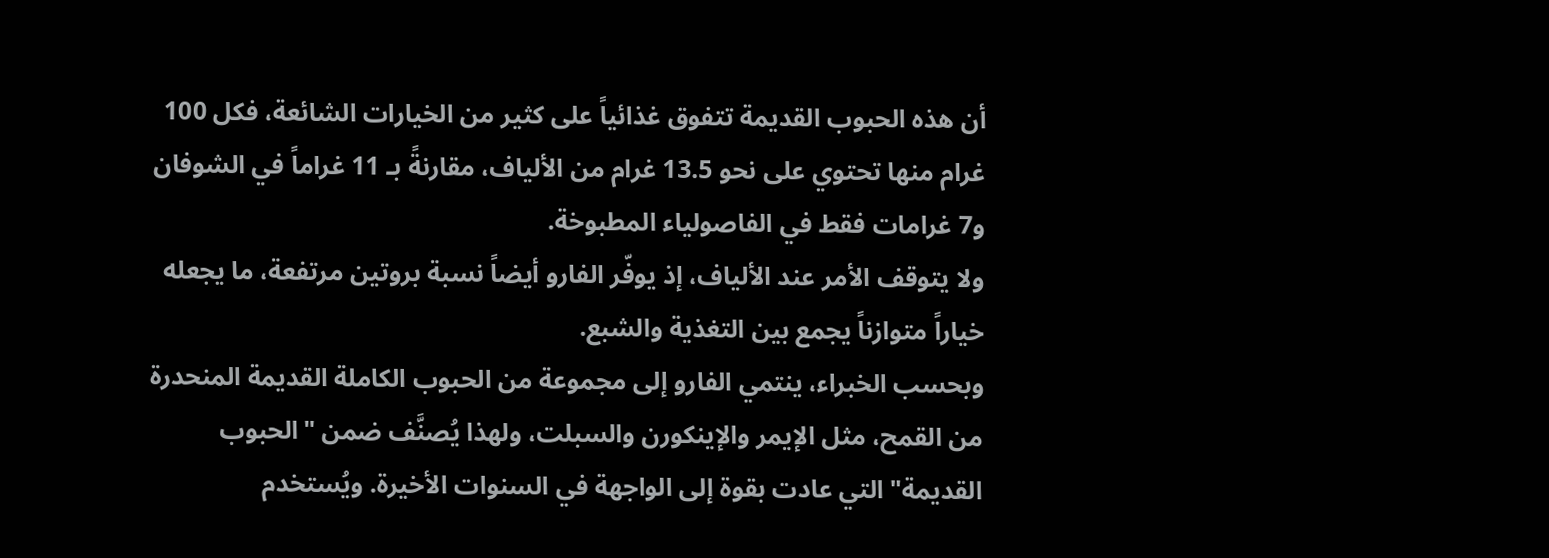أن هذه الحبوب القديمة تتفوق غذائياً على كثير من الخيارات الشائعة، فكل 100 غرام منها تحتوي على نحو 13.5 غرام من الألياف، مقارنةً بـ 11 غراماً في الشوفان و7 غرامات فقط في الفاصولياء المطبوخة.
ولا يتوقف الأمر عند الألياف، إذ يوفّر الفارو أيضاً نسبة بروتين مرتفعة، ما يجعله خياراً متوازناً يجمع بين التغذية والشبع.
وبحسب الخبراء، ينتمي الفارو إلى مجموعة من الحبوب الكاملة القديمة المنحدرة من القمح، مثل الإيمر والإينكورن والسبلت، ولهذا يُصنَّف ضمن "الحبوب القديمة" التي عادت بقوة إلى الواجهة في السنوات الأخيرة. ويُستخدم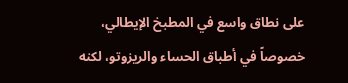على نطاق واسع في المطبخ الإيطالي، خصوصاً في أطباق الحساء والريزوتو، لكنه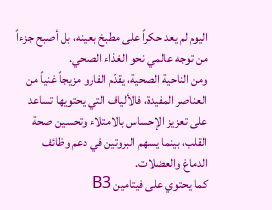اليوم لم يعد حكراً على مطبخ بعينه، بل أصبح جزءاً من توجه عالمي نحو الغذاء الصحي.
ومن الناحية الصحية، يقدّم الفارو مزيجاً غنياً من العناصر المفيدة، فالألياف التي يحتويها تساعد على تعزيز الإحساس بالامتلاء وتحسين صحة القلب، بينما يسهم البروتين في دعم وظائف الدماغ والعضلات.
كما يحتوي على فيتامين B3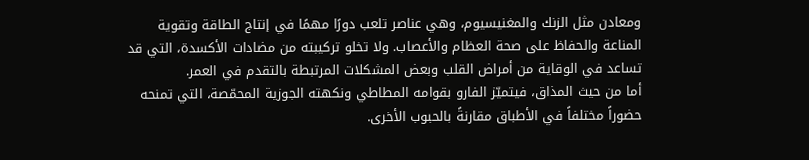ومعادن مثل الزنك والمغنيسيوم، وهي عناصر تلعب دورًا مهمًا في إنتاج الطاقة وتقوية المناعة والحفاظ على صحة العظام والأعصاب. ولا تخلو تركيبته من مضادات الأكسدة، التي قد تساعد في الوقاية من أمراض القلب وبعض المشكلات المرتبطة بالتقدم في العمر.
أما من حيث المذاق، فيتميّز الفارو بقوامه المطاطي ونكهته الجوزية المحمّصة، التي تمنحه حضوراً مختلفاً في الأطباق مقارنةً بالحبوب الأخرى.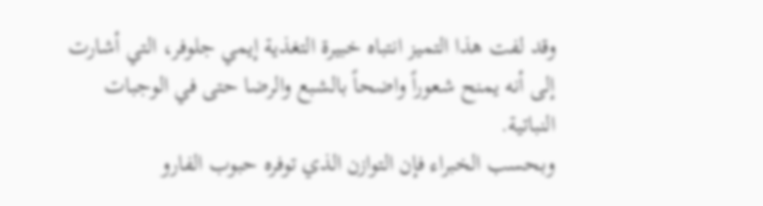وقد لفت هذا التميز انتباه خبيرة التغذية إيمي جلوفر، التي أشارت إلى أنه يمنح شعوراً واضحاً بالشبع والرضا حتى في الوجبات النباتية.
وبحسب الخبراء فإن التوازن الذي توفره حبوب الفارو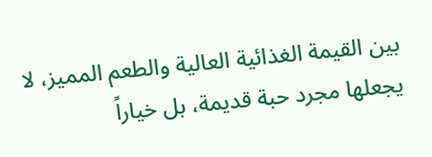بين القيمة الغذائية العالية والطعم المميز، لا يجعلها مجرد حبة قديمة، بل خياراً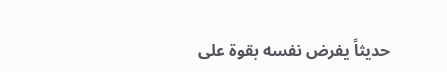حديثاً يفرض نفسه بقوة على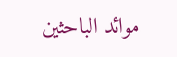موائد الباحثين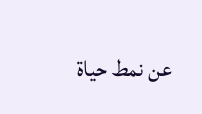عن نمط حياة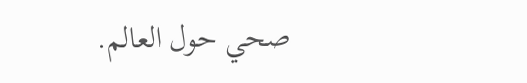صحي حول العالم.